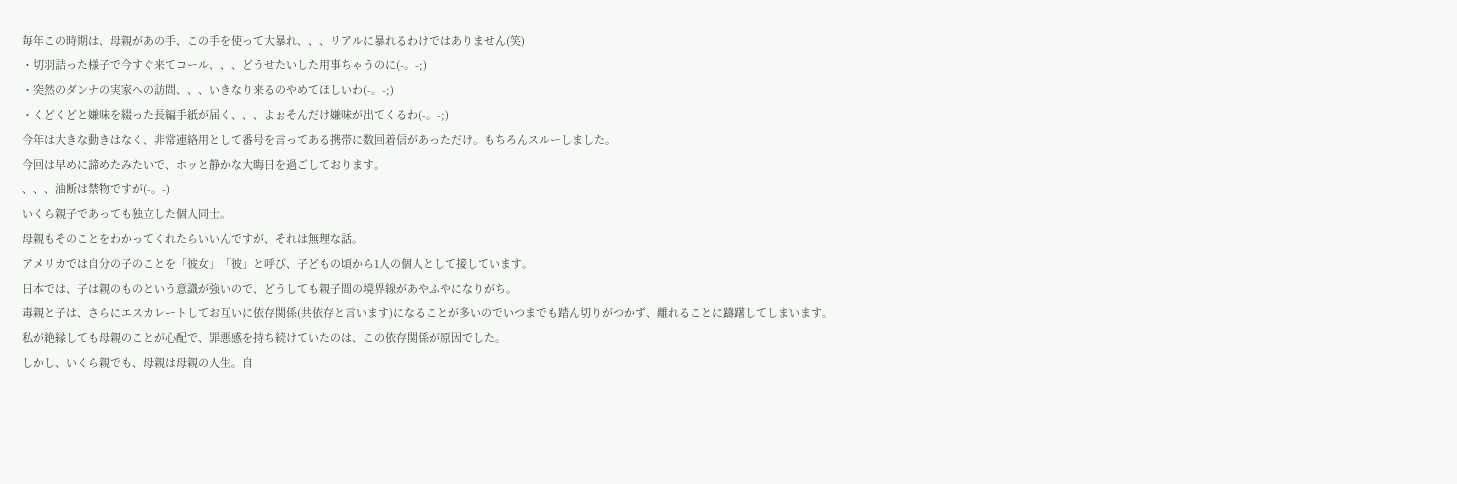毎年この時期は、母親があの手、この手を使って大暴れ、、、リアルに暴れるわけではありません(笑)
・切羽詰った様子で今すぐ来てコール、、、どうせたいした用事ちゃうのに(-。-;)
・突然のダンナの実家への訪問、、、いきなり来るのやめてほしいわ(-。-;)
・くどくどと嫌味を綴った長編手紙が届く、、、よぉそんだけ嫌味が出てくるわ(-。-;)
今年は大きな動きはなく、非常連絡用として番号を言ってある携帯に数回着信があっただけ。もちろんスルーしました。
今回は早めに諦めたみたいで、ホッと静かな大晦日を過ごしております。
、、、油断は禁物ですが(-。-)
いくら親子であっても独立した個人同士。
母親もそのことをわかってくれたらいいんですが、それは無理な話。
アメリカでは自分の子のことを「彼女」「彼」と呼び、子どもの頃から1人の個人として接しています。
日本では、子は親のものという意識が強いので、どうしても親子間の境界線があやふやになりがち。
毒親と子は、さらにエスカレートしてお互いに依存関係(共依存と言います)になることが多いのでいつまでも踏ん切りがつかず、離れることに躊躇してしまいます。
私が絶縁しても母親のことが心配で、罪悪感を持ち続けていたのは、この依存関係が原因でした。
しかし、いくら親でも、母親は母親の人生。自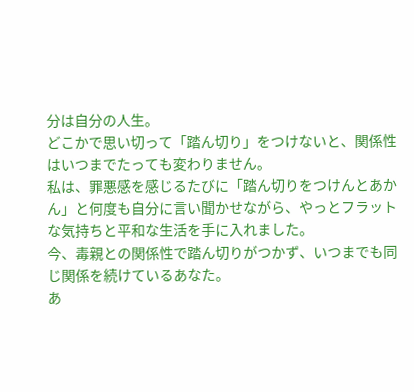分は自分の人生。
どこかで思い切って「踏ん切り」をつけないと、関係性はいつまでたっても変わりません。
私は、罪悪感を感じるたびに「踏ん切りをつけんとあかん」と何度も自分に言い聞かせながら、やっとフラットな気持ちと平和な生活を手に入れました。
今、毒親との関係性で踏ん切りがつかず、いつまでも同じ関係を続けているあなた。
あ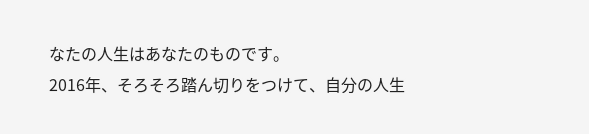なたの人生はあなたのものです。
2016年、そろそろ踏ん切りをつけて、自分の人生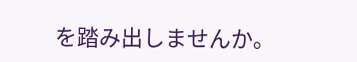を踏み出しませんか。